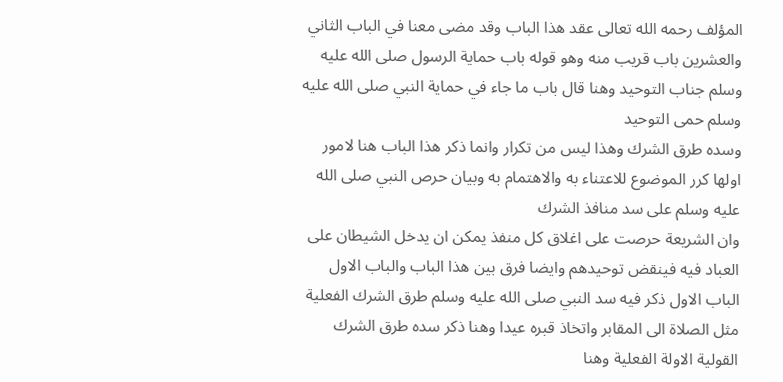المؤلف رحمه الله تعالى عقد هذا الباب وقد مضى معنا في الباب الثاني والعشرين باب قريب منه وهو قوله باب حماية الرسول صلى الله عليه وسلم جناب التوحيد وهنا قال باب ما جاء في حماية النبي صلى الله عليه وسلم حمى التوحيد
وسده طرق الشرك وهذا ليس من تكرار وانما ذكر هذا الباب هنا لامور اولها كرر الموضوع للاعتناء به والاهتمام به وبيان حرص النبي صلى الله عليه وسلم على سد منافذ الشرك
وان الشريعة حرصت على اغلاق كل منفذ يمكن ان يدخل الشيطان على العباد فيه فينقض توحيدهم وايضا فرق بين هذا الباب والباب الاول الباب الاول ذكر فيه سد النبي صلى الله عليه وسلم طرق الشرك الفعلية
مثل الصلاة الى المقابر واتخاذ قبره عيدا وهنا ذكر سده طرق الشرك القولية الاولة الفعلية وهنا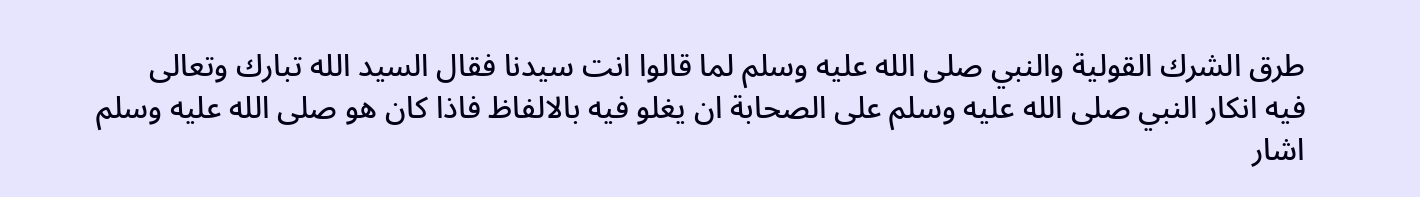طرق الشرك القولية والنبي صلى الله عليه وسلم لما قالوا انت سيدنا فقال السيد الله تبارك وتعالى
فيه انكار النبي صلى الله عليه وسلم على الصحابة ان يغلو فيه بالالفاظ فاذا كان هو صلى الله عليه وسلم اشار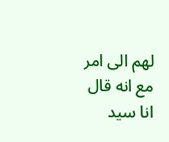لهم الى امر مع انه قال انا سيد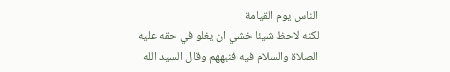الناس يوم القيامة
لكنه لاحظ شيئا خشي ان يغلو في حقه عليه الصلاة والسلام فيه فنبههم وقال السيد الله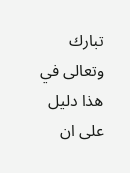تبارك وتعالى في هذا دليل على ان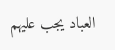العباد يجب عليهم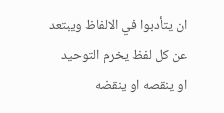ان يتأدبوا في الالفاظ ويبتعد عن كل لفظ يخرم التوحيد
او ينقصه او ينقضه